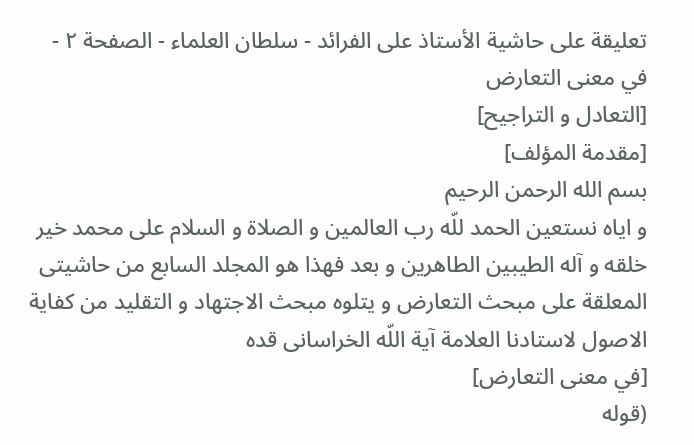تعليقة على حاشية الأستاذ على الفرائد - سلطان العلماء - الصفحة ٢ - في معنى التعارض
[التعادل و التراجيح]
[مقدمة المؤلف]
بسم الله الرحمن الرحيم
و اياه نستعين الحمد للّه رب العالمين و الصلاة و السلام على محمد خير خلقه و آله الطيبين الطاهرين و بعد فهذا هو المجلد السابع من حاشيتى المعلقة على مبحث التعارض و يتلوه مبحث الاجتهاد و التقليد من كفاية الاصول لاستادنا العلامة آية اللّه الخراسانى قده
[في معنى التعارض]
(قوله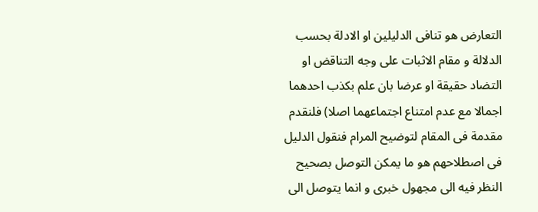التعارض هو تنافى الدليلين او الادلة بحسب الدلالة و مقام الاثبات على وجه التناقض او التضاد حقيقة او عرضا بان علم بكذب احدهما اجمالا مع عدم امتناع اجتماعهما اصلا) فلنقدم مقدمة فى المقام لتوضيح المرام فنقول الدليل فى اصطلاحهم هو ما يمكن التوصل بصحيح النظر فيه الى مجهول خبرى و انما يتوصل الى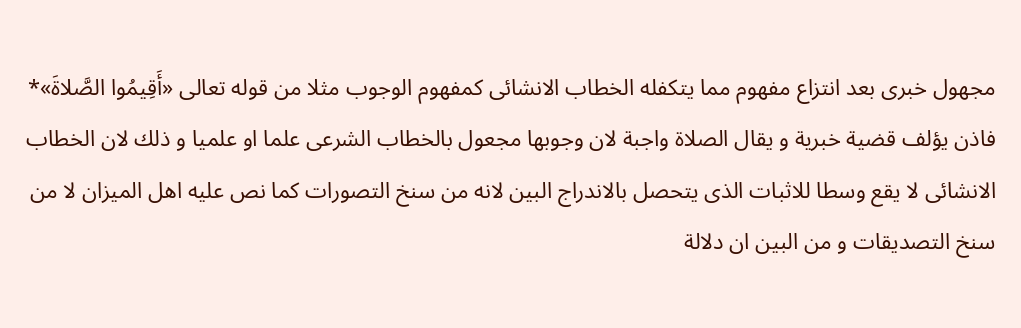مجهول خبرى بعد انتزاع مفهوم مما يتكفله الخطاب الانشائى كمفهوم الوجوب مثلا من قوله تعالى «أَقِيمُوا الصَّلاةَ»* فاذن يؤلف قضية خبرية و يقال الصلاة واجبة لان وجوبها مجعول بالخطاب الشرعى علما او علميا و ذلك لان الخطاب الانشائى لا يقع وسطا للاثبات الذى يتحصل بالاندراج البين لانه من سنخ التصورات كما نص عليه اهل الميزان لا من سنخ التصديقات و من البين ان دلالة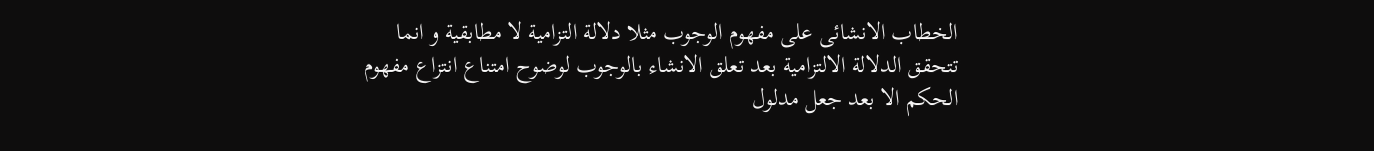الخطاب الانشائى على مفهوم الوجوب مثلا دلالة التزامية لا مطابقية و انما تتحقق الدلالة الالتزامية بعد تعلق الانشاء بالوجوب لوضوح امتناع انتزاع مفهوم الحكم الا بعد جعل مدلول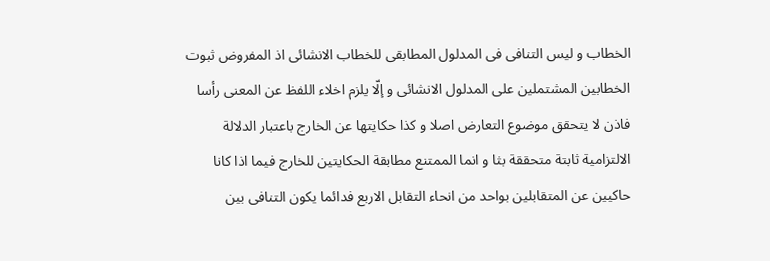الخطاب و ليس التنافى فى المدلول المطابقى للخطاب الانشائى اذ المفروض ثبوت الخطابين المشتملين على المدلول الانشائى و إلّا يلزم اخلاء اللفظ عن المعنى رأسا فاذن لا يتحقق موضوع التعارض اصلا و كذا حكايتها عن الخارج باعتبار الدلالة الالتزامية ثابتة متحققة بثا و انما الممتنع مطابقة الحكايتين للخارج فيما اذا كانا حاكيين عن المتقابلين بواحد من انحاء التقابل الاربع فدائما يكون التنافى بين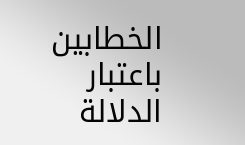الخطابين باعتبار الدلالة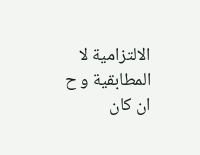الالتزامية لا المطابقية و ح ان كان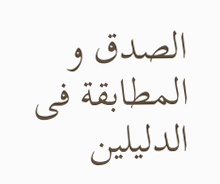الصدق و المطابقة فى الدليلين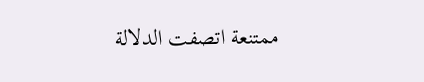ممتنعة اتصفت الدلالة